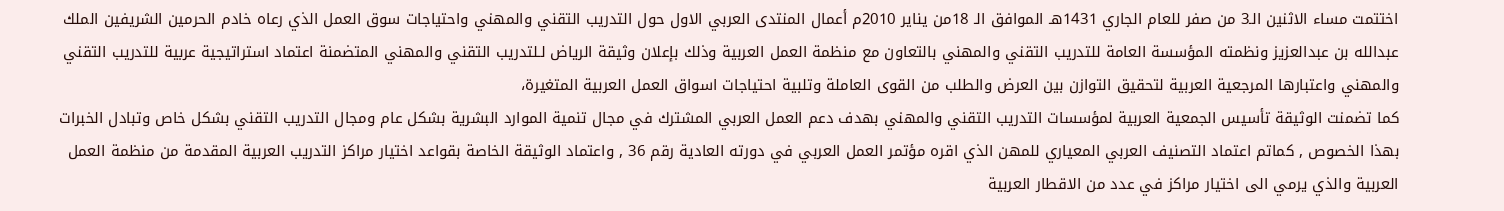اختتمت مساء الاثنين الـ3 من صفر للعام الجاري 1431هـ الموافق الـ 18من يناير 2010م أعمال المنتدى العربي الاول حول التدريب التقني والمهني واحتياجات سوق العمل الذي رعاه خادم الحرمين الشريفين الملك عبدالله بن عبدالعزيز ونظمته المؤسسة العامة للتدريب التقني والمهني بالتعاون مع منظمة العمل العربية وذلك بإعلان وثيقة الرياض لـلتدريب التقني والمهني المتضمنة اعتماد استراتيجية عربية للتدريب التقني والمهني واعتبارها المرجعية العربية لتحقيق التوازن بين العرض والطلب من القوى العاملة وتلبية احتياجات اسواق العمل العربية المتغيرة،
كما تضمنت الوثيقة تأسيس الجمعية العربية لمؤسسات التدريب التقني والمهني بهدف دعم العمل العربي المشترك في مجال تنمية الموارد البشرية بشكل عام ومجال التدريب التقني بشكل خاص وتبادل الخبرات بهذا الخصوص , كماتم اعتماد التصنيف العربي المعياري للمهن الذي اقره مؤتمر العمل العربي في دورته العادية رقم 36 , واعتماد الوثيقة الخاصة بقواعد اختيار مراكز التدريب العربية المقدمة من منظمة العمل العربية والذي يرمي الى اختيار مراكز في عدد من الاقطار العربية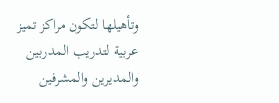وتأهيلها لتكون مراكز تميز عربية لتدريب المدربين والمديرين والمشرفين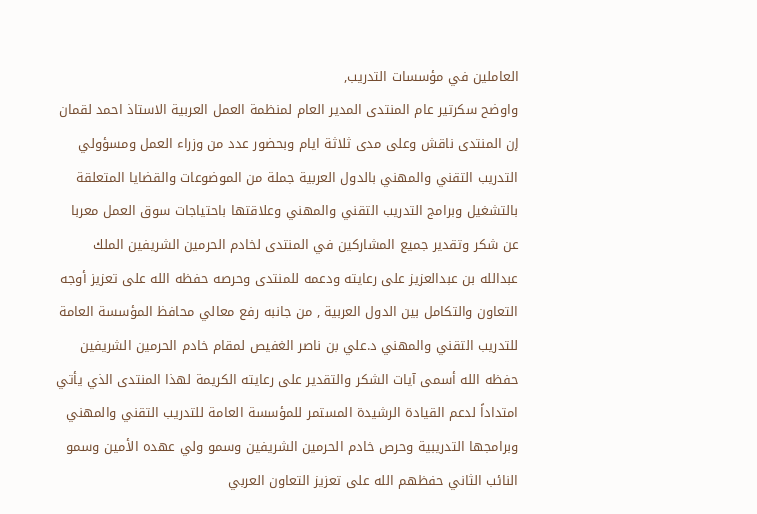العاملين في مؤسسات التدريب,
واوضح سكرتير عام المنتدى المدير العام لمنظمة العمل العربية الاستاذ احمد لقمان إن المنتدى ناقش وعلى مدى ثلاثة ايام وبحضور عدد من وزراء العمل ومسؤولي التدريب التقني والمهني بالدول العربية جملة من الموضوعات والقضايا المتعلقة بالتشغيل وبرامج التدريب التقني والمهني وعلاقتها باحتياجات سوق العمل معربا عن شكر وتقدير جميع المشاركين في المنتدى لخادم الحرمين الشريفين الملك عبدالله بن عبدالعزيز على رعايته ودعمه للمنتدى وحرصه حفظه الله على تعزيز أوجه التعاون والتكامل بين الدول العربية , من جانبه رفع معالي محافظ المؤسسة العامة للتدريب التقني والمهني د.علي بن ناصر الغفيص لمقام خادم الحرمين الشريفين حفظه الله أسمى آيات الشكر والتقدير على رعايته الكريمة لهذا المنتدى الذي يأتي امتداداً لدعم القيادة الرشيدة المستمر للمؤسسة العامة للتدريب التقني والمهني وبرامجها التدريبية وحرص خادم الحرمين الشريفين وسمو ولي عهده الأمين وسمو النائب الثاني حفظهم الله على تعزيز التعاون العربي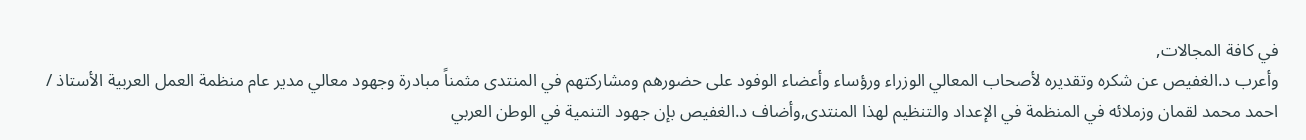في كافة المجالات,
وأعرب د.الغفيص عن شكره وتقديره لأصحاب المعالي الوزراء ورؤساء وأعضاء الوفود على حضورهم ومشاركتهم في المنتدى مثمناً مبادرة وجهود معالي مدير عام منظمة العمل العربية الأستاذ / احمد محمد لقمان وزملائه في المنظمة في الإعداد والتنظيم لهذا المنتدى,وأضاف د.الغفيص بإن جهود التنمية في الوطن العربي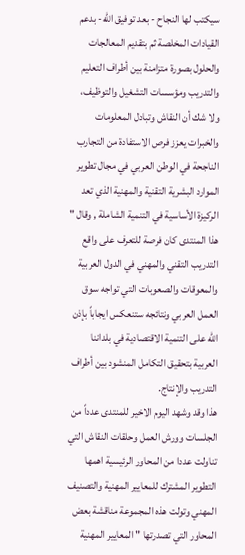سيكتب لها النجاح - بعد توفيق الله- بدعم القيادات المخلصة ثم بتقديم المعالجات والحلول بصورة متزامنة بين أطراف التعليم والتدريب ومؤسسات التشغيل والتوظيف، ولا شك أن النقاش وتبادل المعلومات والخبرات يعزز فرص الاستفادة من التجارب الناجحة في الوطن العربي في مجال تطوير الموارد البشرية التقنية والمهنية الذي تعد الركيزة الأساسية في التنمية الشاملة , وقال " هذا المنتدى كان فرصة للتعرف على واقع التدريب التقني والمهني في الدول العربية والمعوقات والصعوبات التي تواجه سوق العمل العربي ونتائجه ستنعكس ايجاباً بإذن الله على التنمية الاقتصادية في بلداننا العربية بتحقيق التكامل المنشود بين أطراف التدريب والإنتاج.
هذا وقد وشهد اليوم الاخير للمنتدى عدداً من الجلسات وورش العمل وحلقات النقاش التي تناولت عددا من المحاور الرئيسية اهمها التطوير المشترك للمعايير المهنية والتصنيف المهني وتولت هذه المجموعة مناقشة بعض المحاور التي تصدرتها " المعايير المهنية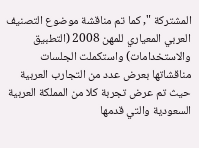المشتركة ", كما تم مناقشة موضوع التصنيف العربي المعياري للمهن 2008 (التطبيق والاستخدامات) واستكملت الجلسات مناقشاتها بعرض عدد من التجارب العربية حيث تم عرض تجربة كلا من المملكة العربية السعودية والتي قدمها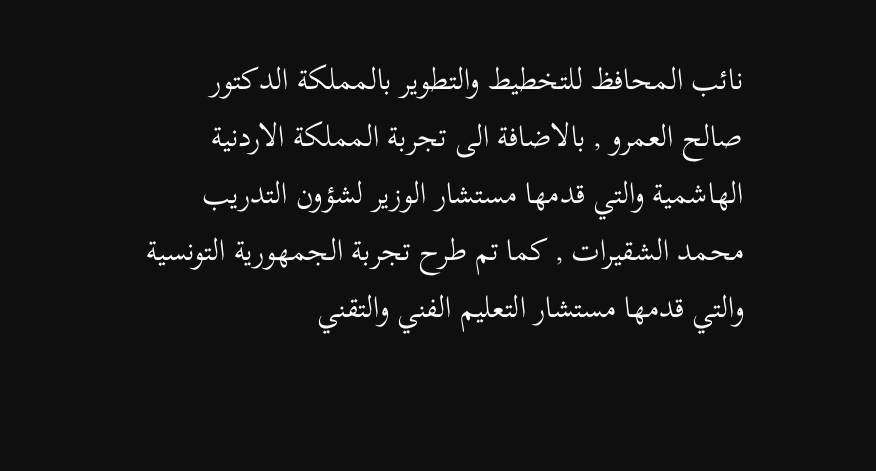نائب المحافظ للتخطيط والتطوير بالمملكة الدكتور صالح العمرو , بالاضافة الى تجربة المملكة الاردنية الهاشمية والتي قدمها مستشار الوزير لشؤون التدريب محمد الشقيرات , كما تم طرح تجربة الجمهورية التونسية والتي قدمها مستشار التعليم الفني والتقني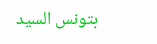بتونس السيد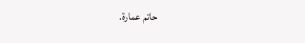حاتم عمارة.